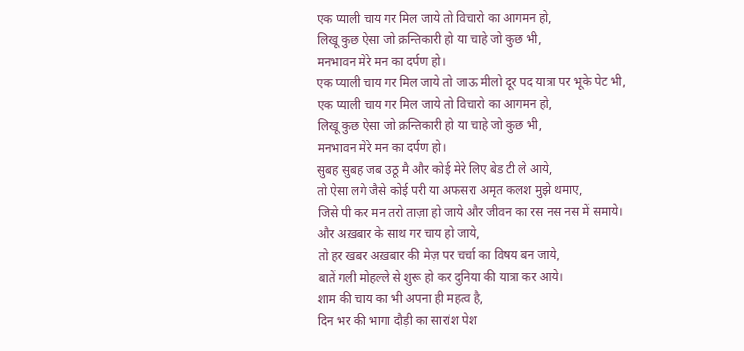एक प्याली चाय गर मिल जाये तो विचारो का आगमन हो,
लिखू कुछ ऐसा जो क्रन्तिकारी हो या चाहे जो कुछ भी,
मनभावन मेरे मन का दर्पण हो।
एक प्याली चाय गर मिल जाये तो जाऊ मीलो दूर पद यात्रा पर भूके पेट भी,
एक प्याली चाय गर मिल जाये तो विचारो का आगमन हो,
लिखू कुछ ऐसा जो क्रन्तिकारी हो या चाहे जो कुछ भी,
मनभावन मेरे मन का दर्पण हो।
सुबह सुबह जब उठू मै और कोई मेरे लिए बेड टी ले आये,
तो ऐसा लगे जैसे कोई परी या अफसरा अमृत कलश मुझे थमाए,
जिसे पी कर मन तरो ताज़ा हो जाये और जीवन का रस नस नस में समाये।
और अख़बार के साथ गर चाय हो जाये,
तो हर खबर अख़बार की मेज़ पर चर्चा का विषय बन जाये,
बातें गली मोहल्ले से शुरू हो कर दुनिया की यात्रा कर आये।
शाम की चाय का भी अपना ही महत्व है,
दिन भर की भागा दौड़ी का सारांश पेश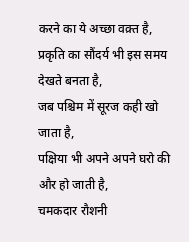करने का ये अच्छा वक़्त है,
प्रकृति का सौंदर्य भी इस समय देखते बनता है,
जब पश्चिम में सूरज कही खो जाता है,
पक्षिया भी अपने अपने घरो की और हो जाती है,
चमकदार रौशनी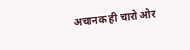अचानक ही चारो ओर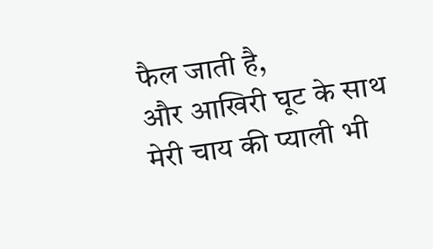फैल जाती है,
और आखिरी घूट के साथ मेरी चाय की प्याली भी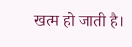खत्म हो जाती है।